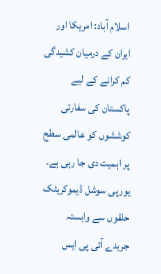اسلام آباد: امریکا اور ایران کے درمیان کشیدگی کم کرانے کے لیے پاکستان کی سفارتی کوششوں کو عالمی سطح پر اہمیت دی جا رہی ہے۔ یورپی سوشل ڈیموکریٹک حلقوں سے وابستہ جریدے آئی پی ایس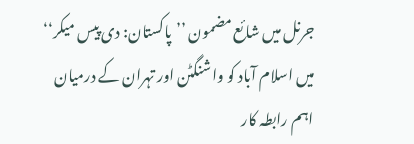جرنل میں شائع مضمون ’’پاکستان: دی پیس میکر‘‘ میں اسلام آباد کو واشنگٹن اور تہران کے درمیان اہم رابطہ کار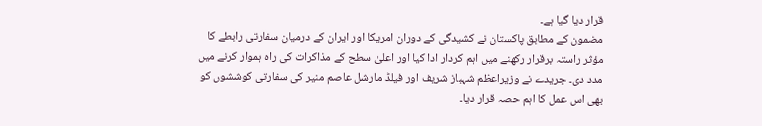قرار دیا گیا ہے۔
مضمون کے مطابق پاکستان نے کشیدگی کے دوران امریکا اور ایران کے درمیان سفارتی رابطے کا مؤثر راستہ برقرار رکھنے میں اہم کردار ادا کیا اور اعلیٰ سطح کے مذاکرات کی راہ ہموار کرنے میں مدد دی۔ جریدے نے وزیراعظم شہباز شریف اور فیلڈ مارشل عاصم منیر کی سفارتی کوششوں کو بھی اس عمل کا اہم حصہ قرار دیا۔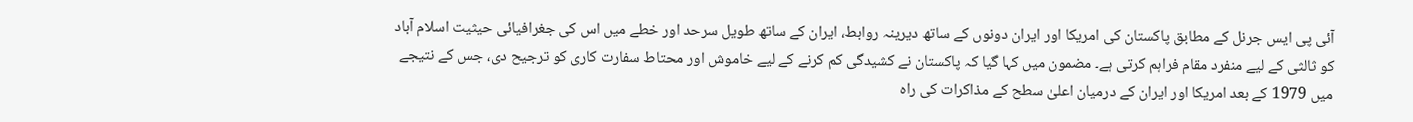آئی پی ایس جرنل کے مطابق پاکستان کی امریکا اور ایران دونوں کے ساتھ دیرینہ روابط، ایران کے ساتھ طویل سرحد اور خطے میں اس کی جغرافیائی حیثیت اسلام آباد کو ثالثی کے لیے منفرد مقام فراہم کرتی ہے۔ مضمون میں کہا گیا کہ پاکستان نے کشیدگی کم کرنے کے لیے خاموش اور محتاط سفارت کاری کو ترجیح دی، جس کے نتیجے میں 1979 کے بعد امریکا اور ایران کے درمیان اعلیٰ سطح کے مذاکرات کی راہ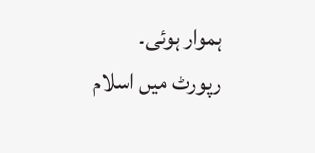ہموار ہوئی۔
رپورٹ میں اسلام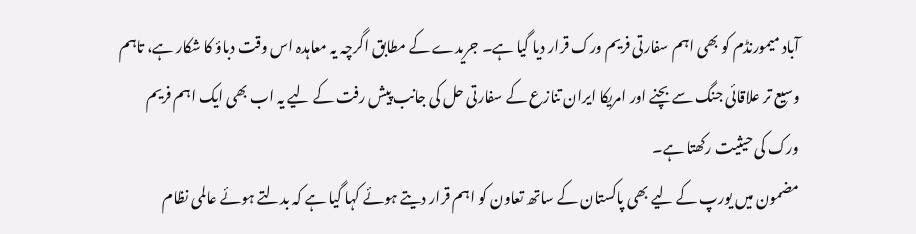آباد میمورنڈم کو بھی اہم سفارتی فریم ورک قرار دیا گیا ہے۔ جریدے کے مطابق اگرچہ یہ معاہدہ اس وقت دباؤ کا شکار ہے، تاہم وسیع تر علاقائی جنگ سے بچنے اور امریکا ایران تنازع کے سفارتی حل کی جانب پیش رفت کے لیے یہ اب بھی ایک اہم فریم ورک کی حیثیت رکھتا ہے۔
مضمون میں یورپ کے لیے بھی پاکستان کے ساتھ تعاون کو اہم قرار دیتے ہوئے کہا گیا ہے کہ بدلتے ہوئے عالمی نظام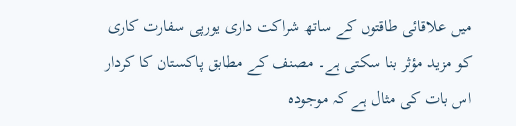میں علاقائی طاقتوں کے ساتھ شراکت داری یورپی سفارت کاری کو مزید مؤثر بنا سکتی ہے۔ مصنف کے مطابق پاکستان کا کردار اس بات کی مثال ہے کہ موجودہ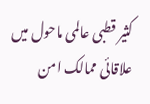کثیر قطبی عالمی ماحول میں علاقائی ممالک امن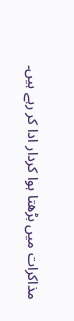مذاکرات میں بڑھتا ہوا کردار ادا کر رہے ہیں۔